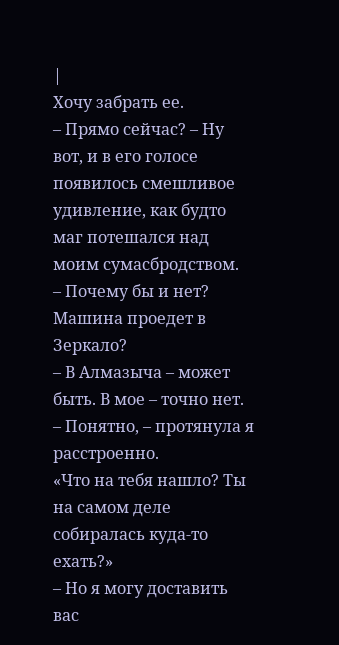|
Хочу забрать ее.
– Прямо сейчас? – Ну вот, и в его голосе появилось смешливое удивление, как будто маг потешался над моим сумасбродством.
– Почему бы и нет? Машина проедет в Зеркало?
– В Алмазыча – может быть. В мое – точно нет.
– Понятно, – протянула я расстроенно.
«Что на тебя нашло? Ты на самом деле собиралась куда-то ехать?»
– Но я могу доставить вас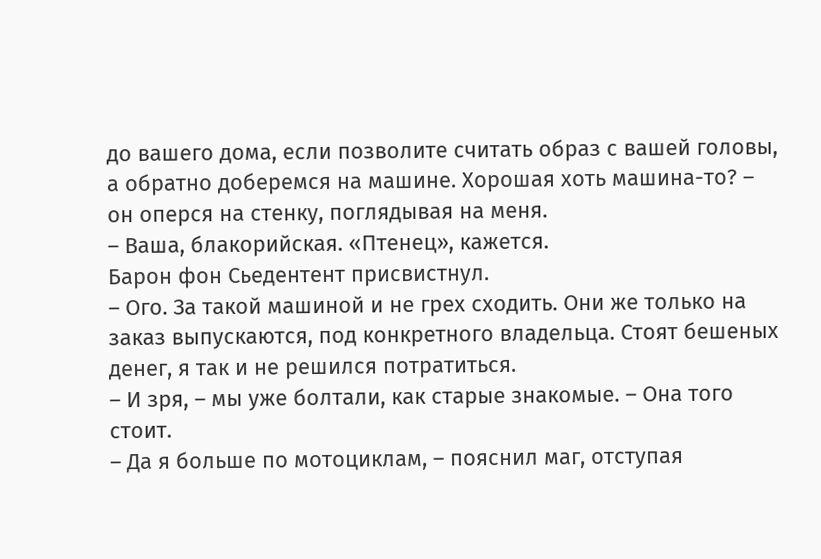до вашего дома, если позволите считать образ с вашей головы, а обратно доберемся на машине. Хорошая хоть машина-то? – он оперся на стенку, поглядывая на меня.
– Ваша, блакорийская. «Птенец», кажется.
Барон фон Сьедентент присвистнул.
– Ого. За такой машиной и не грех сходить. Они же только на заказ выпускаются, под конкретного владельца. Стоят бешеных денег, я так и не решился потратиться.
– И зря, – мы уже болтали, как старые знакомые. – Она того стоит.
– Да я больше по мотоциклам, – пояснил маг, отступая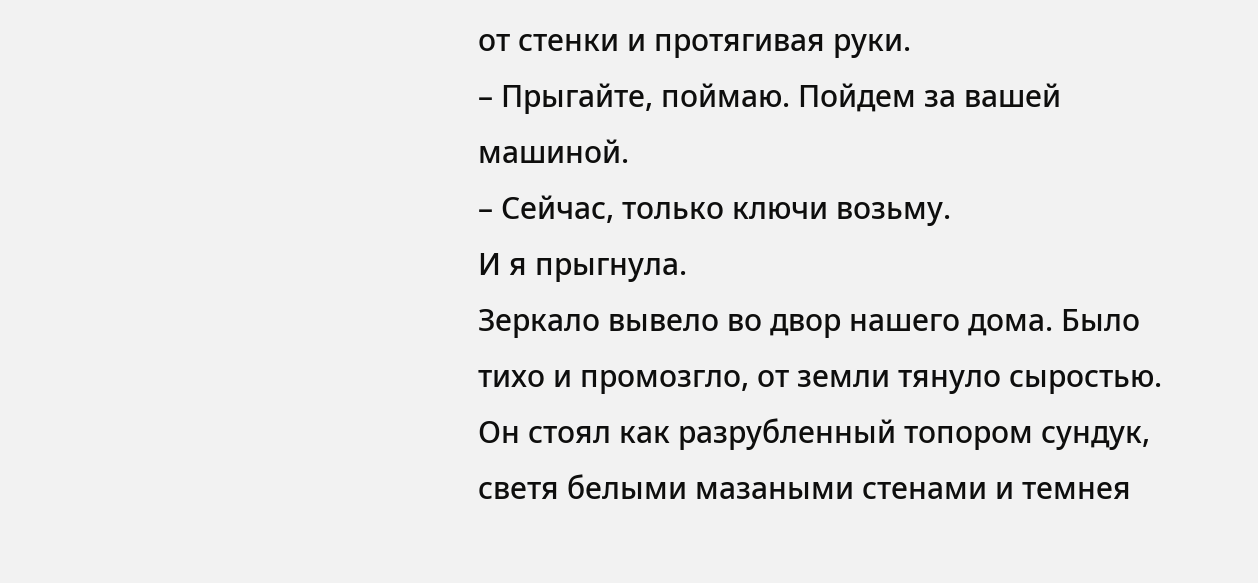от стенки и протягивая руки.
– Прыгайте, поймаю. Пойдем за вашей машиной.
– Сейчас, только ключи возьму.
И я прыгнула.
Зеркало вывело во двор нашего дома. Было тихо и промозгло, от земли тянуло сыростью.
Он стоял как разрубленный топором сундук, светя белыми мазаными стенами и темнея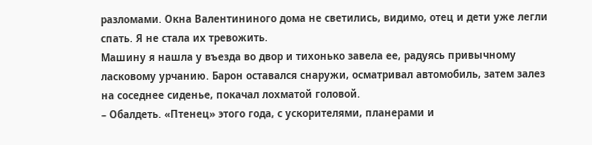разломами. Окна Валентининого дома не светились, видимо, отец и дети уже легли спать. Я не стала их тревожить.
Машину я нашла у въезда во двор и тихонько завела ее, радуясь привычному ласковому урчанию. Барон оставался снаружи, осматривал автомобиль, затем залез на соседнее сиденье, покачал лохматой головой.
– Обалдеть. «Птенец» этого года, с ускорителями, планерами и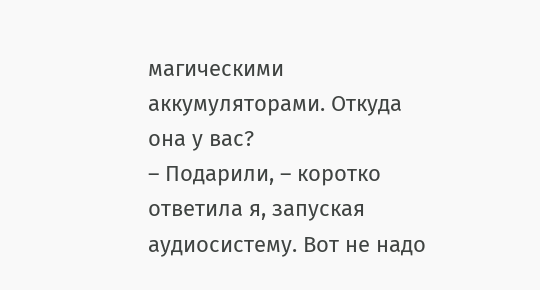магическими аккумуляторами. Откуда она у вас?
– Подарили, – коротко ответила я, запуская аудиосистему. Вот не надо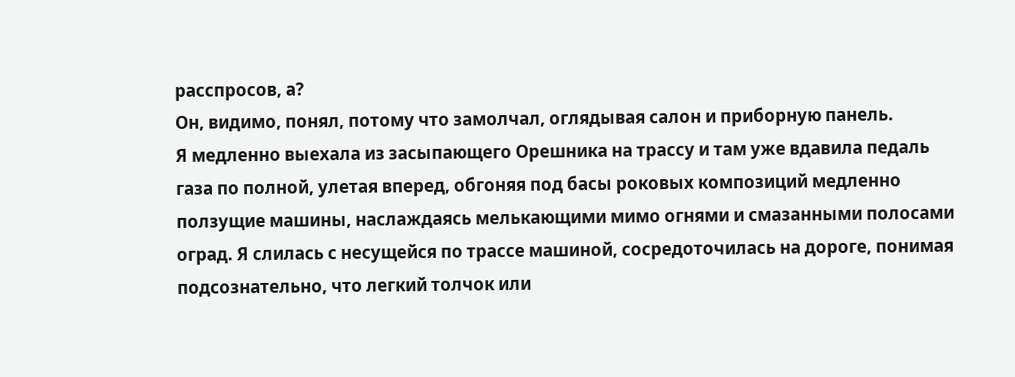расспросов, а?
Он, видимо, понял, потому что замолчал, оглядывая салон и приборную панель.
Я медленно выехала из засыпающего Орешника на трассу и там уже вдавила педаль газа по полной, улетая вперед, обгоняя под басы роковых композиций медленно ползущие машины, наслаждаясь мелькающими мимо огнями и смазанными полосами оград. Я слилась с несущейся по трассе машиной, сосредоточилась на дороге, понимая подсознательно, что легкий толчок или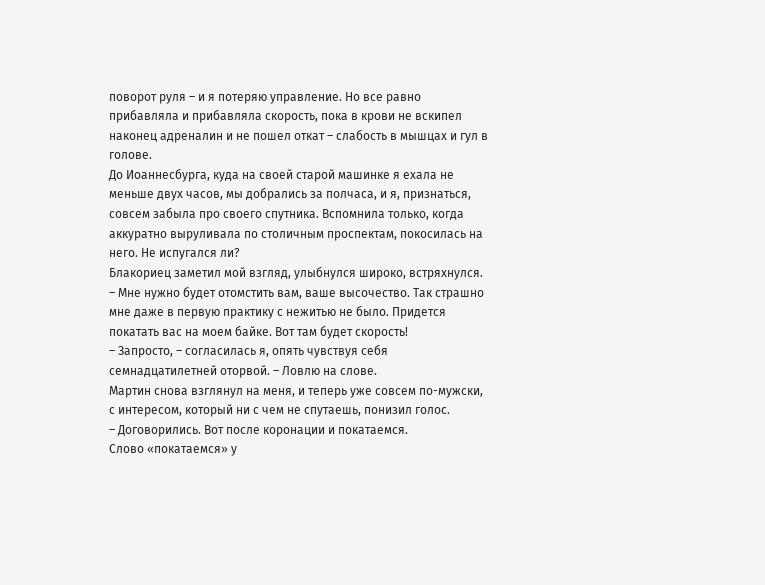поворот руля – и я потеряю управление. Но все равно прибавляла и прибавляла скорость, пока в крови не вскипел наконец адреналин и не пошел откат – слабость в мышцах и гул в голове.
До Иоаннесбурга, куда на своей старой машинке я ехала не меньше двух часов, мы добрались за полчаса, и я, признаться, совсем забыла про своего спутника. Вспомнила только, когда аккуратно выруливала по столичным проспектам, покосилась на него. Не испугался ли?
Блакориец заметил мой взгляд, улыбнулся широко, встряхнулся.
– Мне нужно будет отомстить вам, ваше высочество. Так страшно мне даже в первую практику с нежитью не было. Придется покатать вас на моем байке. Вот там будет скорость!
– Запросто, – согласилась я, опять чувствуя себя семнадцатилетней оторвой. – Ловлю на слове.
Мартин снова взглянул на меня, и теперь уже совсем по-мужски, с интересом, который ни с чем не спутаешь, понизил голос.
– Договорились. Вот после коронации и покатаемся.
Слово «покатаемся» у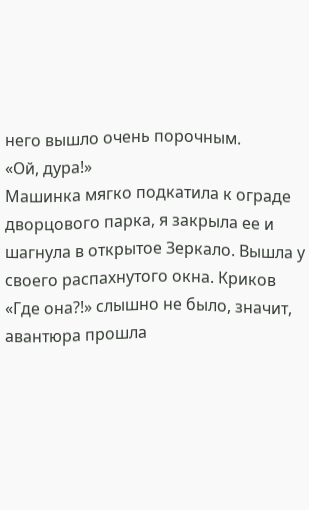него вышло очень порочным.
«Ой, дура!»
Машинка мягко подкатила к ограде дворцового парка, я закрыла ее и шагнула в открытое Зеркало. Вышла у своего распахнутого окна. Криков «Где она?!» слышно не было, значит, авантюра прошла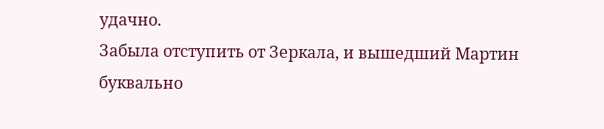удачно.
Забыла отступить от Зеркала, и вышедший Мартин буквально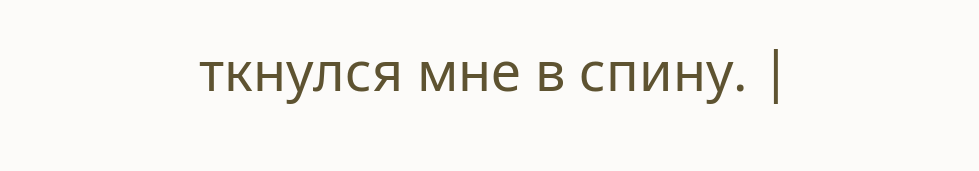ткнулся мне в спину. |